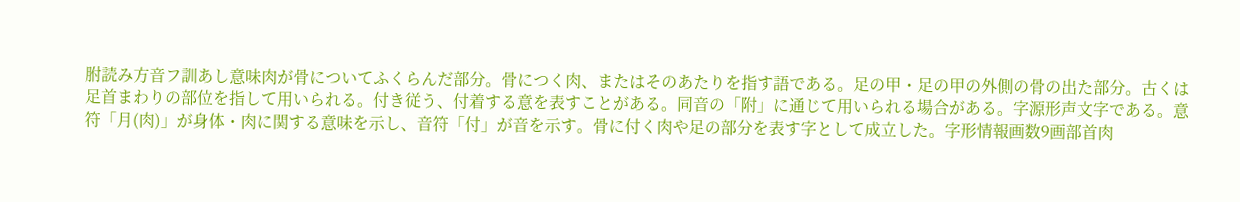胕読み方音フ訓あし意味肉が骨についてふくらんだ部分。骨につく肉、またはそのあたりを指す語である。足の甲・足の甲の外側の骨の出た部分。古くは足首まわりの部位を指して用いられる。付き従う、付着する意を表すことがある。同音の「附」に通じて用いられる場合がある。字源形声文字である。意符「月(肉)」が身体・肉に関する意味を示し、音符「付」が音を示す。骨に付く肉や足の部分を表す字として成立した。字形情報画数9画部首肉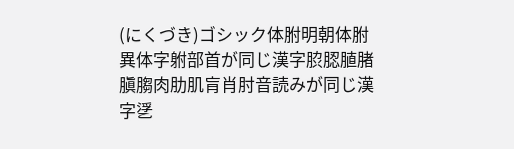(にくづき)ゴシック体胕明朝体胕異体字䠵部首が同じ漢字䏮䏰䐈䐗䐜䐢肉肋肌肓肖肘音読みが同じ漢字㐢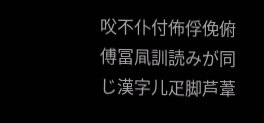㕮不仆付佈俘俛俯傅冨凬訓読みが同じ漢字儿疋脚芦葦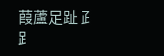葭蘆足趾𤴔𧾷